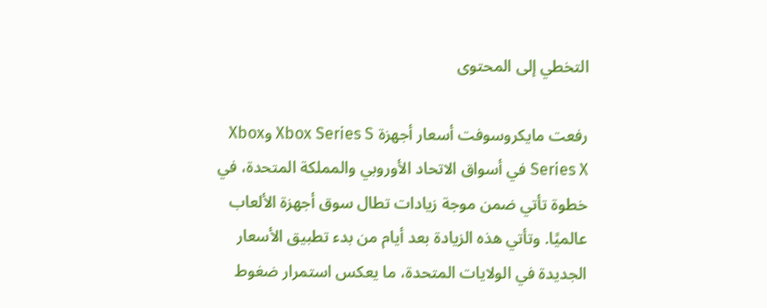التخطي إلى المحتوى

رفعت مايكروسوفت أسعار أجهزة Xbox Series S وXbox Series X في أسواق الاتحاد الأوروبي والمملكة المتحدة، في خطوة تأتي ضمن موجة زيادات تطال سوق أجهزة الألعاب عالميًا. وتأتي هذه الزيادة بعد أيام من بدء تطبيق الأسعار الجديدة في الولايات المتحدة، ما يعكس استمرار ضغوط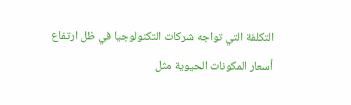التكلفة التي تواجه شركات التكنولوجيا في ظل ارتفاع أسعار المكونات الحيوية مثل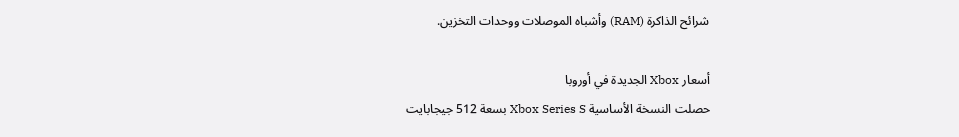شرائح الذاكرة (RAM) وأشباه الموصلات ووحدات التخزين.

أسعار Xbox الجديدة في أوروبا
حصلت النسخة الأساسية Xbox Series S بسعة 512 جيجابايت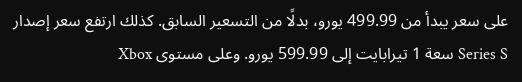على سعر يبدأ من 499.99 يورو، بدلًا من التسعير السابق. كذلك ارتفع سعر إصدار Series S سعة 1 تيرابايت إلى 599.99 يورو. وعلى مستوى Xbox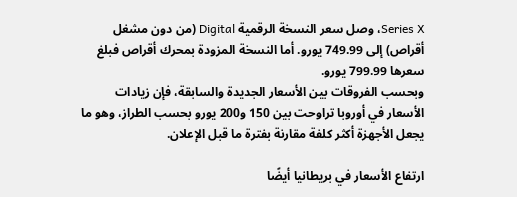Series X، وصل سعر النسخة الرقمية Digital (من دون مشغل أقراص) إلى 749.99 يورو. أما النسخة المزودة بمحرك أقراص فبلغ سعرها 799.99 يورو.
وبحسب الفروقات بين الأسعار الجديدة والسابقة، فإن زيادات الأسعار في أوروبا تراوحت بين 150 و200 يورو بحسب الطراز، وهو ما يجعل الأجهزة أكثر كلفة مقارنة بفترة ما قبل الإعلان.

ارتفاع الأسعار في بريطانيا أيضًا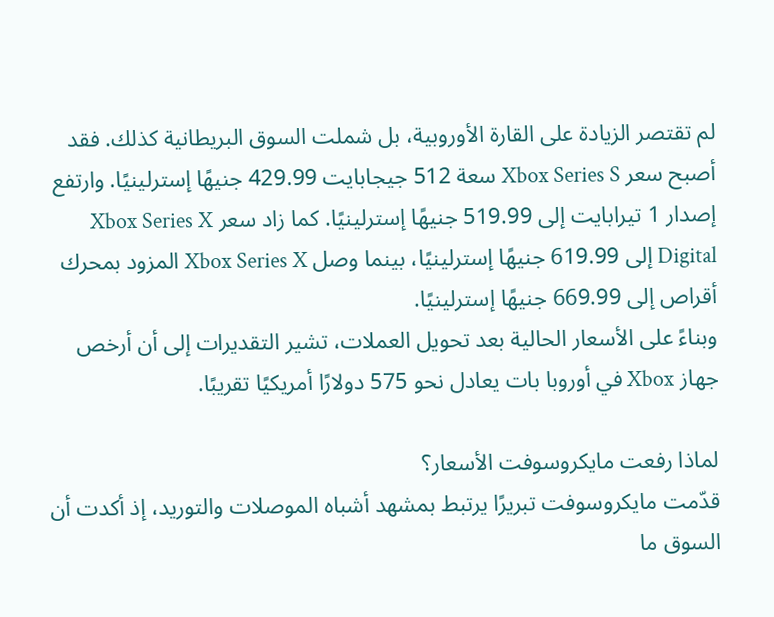لم تقتصر الزيادة على القارة الأوروبية، بل شملت السوق البريطانية كذلك. فقد أصبح سعر Xbox Series S سعة 512 جيجابايت 429.99 جنيهًا إسترلينيًا. وارتفع إصدار 1 تيرابايت إلى 519.99 جنيهًا إسترلينيًا. كما زاد سعر Xbox Series X Digital إلى 619.99 جنيهًا إسترلينيًا، بينما وصل Xbox Series X المزود بمحرك أقراص إلى 669.99 جنيهًا إسترلينيًا.
وبناءً على الأسعار الحالية بعد تحويل العملات، تشير التقديرات إلى أن أرخص جهاز Xbox في أوروبا بات يعادل نحو 575 دولارًا أمريكيًا تقريبًا.

لماذا رفعت مايكروسوفت الأسعار؟
قدّمت مايكروسوفت تبريرًا يرتبط بمشهد أشباه الموصلات والتوريد، إذ أكدت أن السوق ما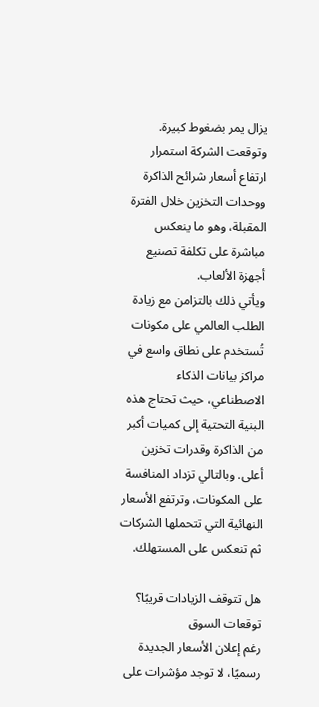يزال يمر بضغوط كبيرة. وتوقعت الشركة استمرار ارتفاع أسعار شرائح الذاكرة ووحدات التخزين خلال الفترة المقبلة، وهو ما ينعكس مباشرة على تكلفة تصنيع أجهزة الألعاب.
ويأتي ذلك بالتزامن مع زيادة الطلب العالمي على مكونات تُستخدم على نطاق واسع في مراكز بيانات الذكاء الاصطناعي، حيث تحتاج هذه البنية التحتية إلى كميات أكبر من الذاكرة وقدرات تخزين أعلى. وبالتالي تزداد المنافسة على المكونات، وترتفع الأسعار النهائية التي تتحملها الشركات ثم تنعكس على المستهلك.

هل تتوقف الزيادات قريبًا؟ توقعات السوق
رغم إعلان الأسعار الجديدة رسميًا، لا توجد مؤشرات على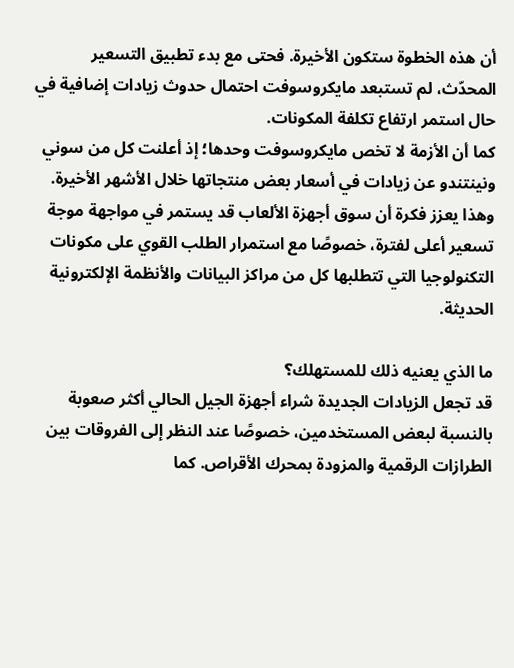أن هذه الخطوة ستكون الأخيرة. فحتى مع بدء تطبيق التسعير المحدّث، لم تستبعد مايكروسوفت احتمال حدوث زيادات إضافية في حال استمر ارتفاع تكلفة المكونات.
كما أن الأزمة لا تخص مايكروسوفت وحدها؛ إذ أعلنت كل من سوني ونينتندو عن زيادات في أسعار بعض منتجاتها خلال الأشهر الأخيرة. وهذا يعزز فكرة أن سوق أجهزة الألعاب قد يستمر في مواجهة موجة تسعير أعلى لفترة، خصوصًا مع استمرار الطلب القوي على مكونات التكنولوجيا التي تتطلبها كل من مراكز البيانات والأنظمة الإلكترونية الحديثة.

ما الذي يعنيه ذلك للمستهلك؟
قد تجعل الزيادات الجديدة شراء أجهزة الجيل الحالي أكثر صعوبة بالنسبة لبعض المستخدمين، خصوصًا عند النظر إلى الفروقات بين الطرازات الرقمية والمزودة بمحرك الأقراص. كما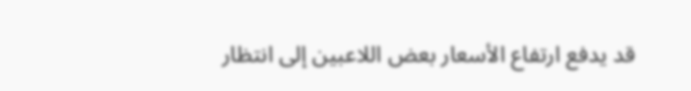قد يدفع ارتفاع الأسعار بعض اللاعبين إلى انتظار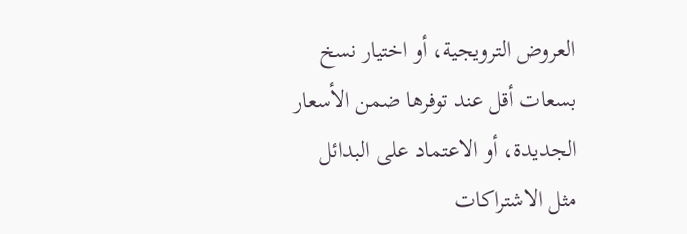العروض الترويجية، أو اختيار نسخ بسعات أقل عند توفرها ضمن الأسعار الجديدة، أو الاعتماد على البدائل مثل الاشتراكات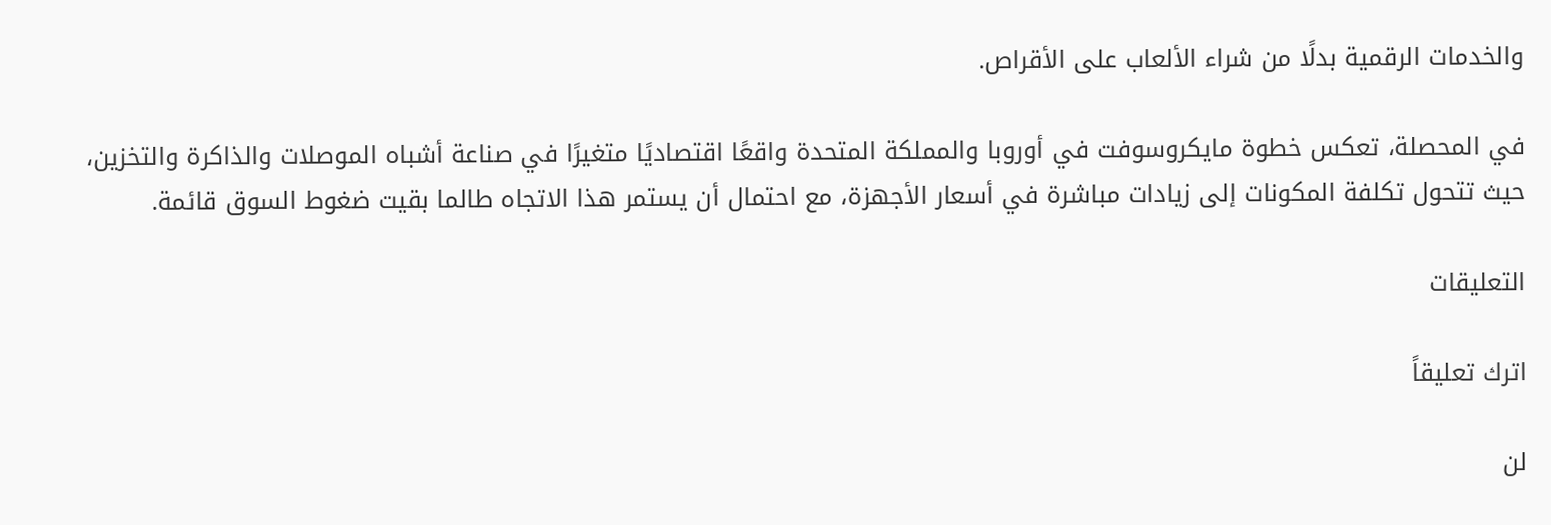والخدمات الرقمية بدلًا من شراء الألعاب على الأقراص.

في المحصلة، تعكس خطوة مايكروسوفت في أوروبا والمملكة المتحدة واقعًا اقتصاديًا متغيرًا في صناعة أشباه الموصلات والذاكرة والتخزين، حيث تتحول تكلفة المكونات إلى زيادات مباشرة في أسعار الأجهزة، مع احتمال أن يستمر هذا الاتجاه طالما بقيت ضغوط السوق قائمة.

التعليقات

اترك تعليقاً

لن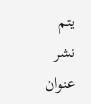يتم نشر عنوان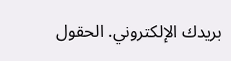بريدك الإلكتروني. الحقول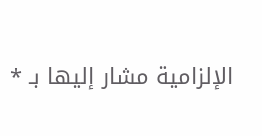الإلزامية مشار إليها بـ *